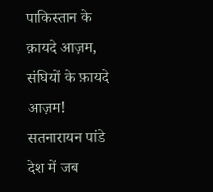पाकिस्तान के क़ायदे आज़म, संघियों के फ़ायदे आज़म!
सतनारायन पांडे देश में जब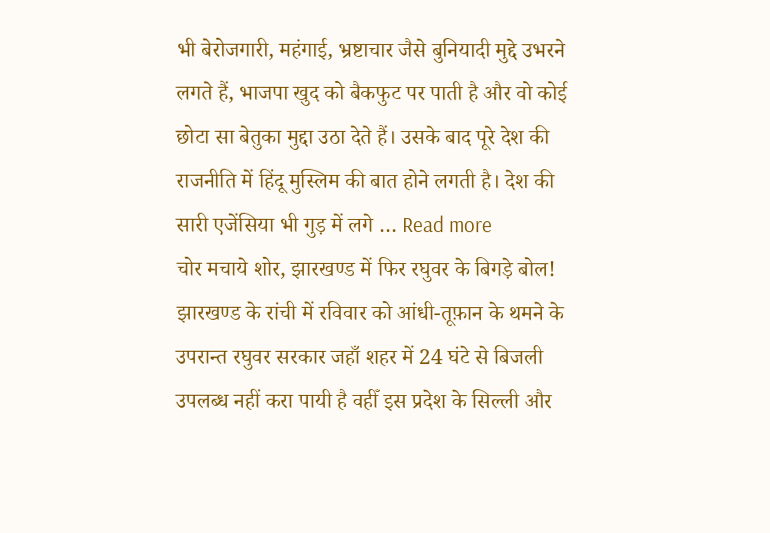भी बेरोजगारी, महंगाई, भ्रष्टाचार जैसे बुनियादी मुद्दे उभरने लगते हैं, भाजपा खुद को बैकफुट पर पाती है और वो कोई छोटा सा बेतुका मुद्दा उठा देते हैं। उसके बाद पूरे देश की राजनीति में हिंदू मुस्लिम की बात होने लगती है। देश की सारी एजेंसिया भी गुड़ में लगे … Read more
चोर मचाये शोर, झारखण्ड में फिर रघुवर के बिगड़े बोल!
झारखण्ड के रांची में रविवार को आंधी-तूफ़ान के थमने के उपरान्त रघुवर सरकार जहाँ शहर में 24 घंटे से बिजली उपलब्ध नहीं करा पायी है वहीँ इस प्रदेश के सिल्ली और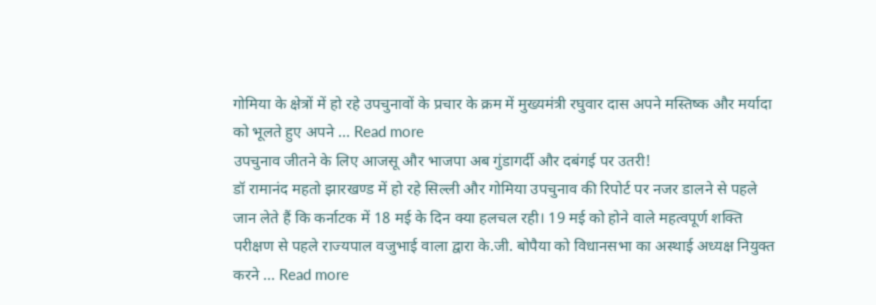गोमिया के क्षेत्रों में हो रहे उपचुनावों के प्रचार के क्रम में मुख्यमंत्री रघुवार दास अपने मस्तिष्क और मर्यादा को भूलते हुए अपने … Read more
उपचुनाव जीतने के लिए आजसू और भाजपा अब गुंडागर्दी और दबंगई पर उतरी!
डॉ रामानंद महतो झारखण्ड में हो रहे सिल्ली और गोमिया उपचुनाव की रिपोर्ट पर नजर डालने से पहले जान लेते हैं कि कर्नाटक में 18 मई के दिन क्या हलचल रही। 19 मई को होने वाले महत्वपूर्ण शक्ति परीक्षण से पहले राज्यपाल वजुभाई वाला द्वारा के.जी. बोपैया को विधानसभा का अस्थाई अध्यक्ष नियुक्त करने … Read more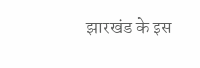झारखंड के इस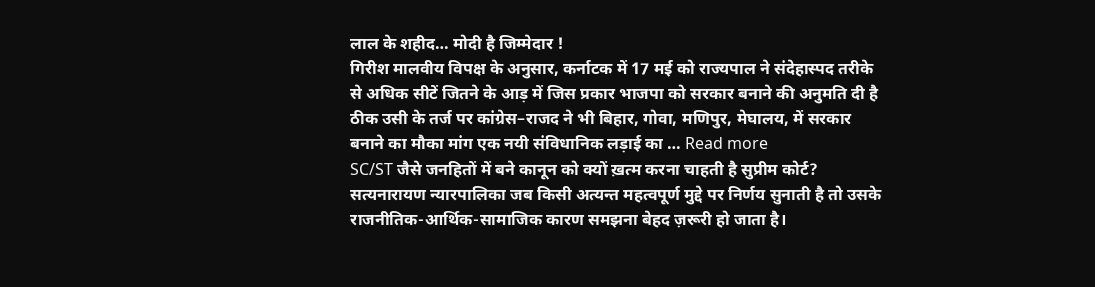लाल के शहीद… मोदी है जिम्मेदार !
गिरीश मालवीय विपक्ष के अनुसार, कर्नाटक में 17 मई को राज्यपाल ने संदेहास्पद तरीके से अधिक सीटें जितने के आड़ में जिस प्रकार भाजपा को सरकार बनाने की अनुमति दी है ठीक उसी के तर्ज पर कांग्रेस–राजद ने भी बिहार, गोवा, मणिपुर, मेघालय, में सरकार बनाने का मौका मांग एक नयी संविधानिक लड़ाई का … Read more
SC/ST जैसे जनहितों में बने कानून को क्यों ख़त्म करना चाहती है सुप्रीम कोर्ट?
सत्यनारायण न्यारपालिका जब किसी अत्यन्त महत्वपूर्ण मुद्दे पर निर्णय सुनाती है तो उसके राजनीतिक-आर्थिक-सामाजिक कारण समझना बेहद ज़रूरी हो जाता है।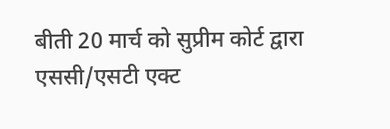बीती 20 मार्च को सुप्रीम कोर्ट द्वारा एससी/एसटी एक्ट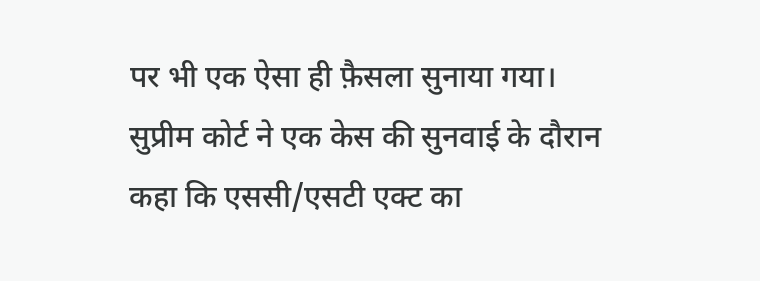पर भी एक ऐसा ही फ़ैसला सुनाया गया। सुप्रीम कोर्ट ने एक केस की सुनवाई के दौरान कहा कि एससी/एसटी एक्ट का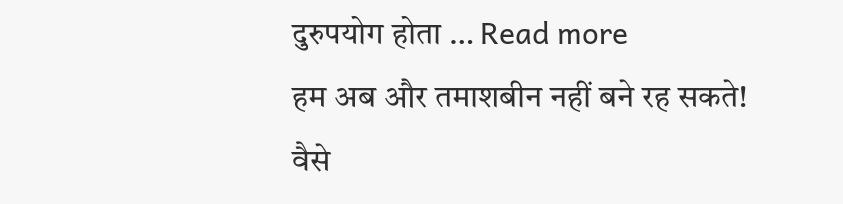दुरुपयोग होता … Read more
हम अब और तमाशबीन नहीं बने रह सकते!
वैसे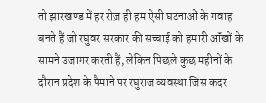तो झारखण्ड में हर रोज़ ही हम ऐसी घटनाओं के गवाह बनते हैं जो रघुवर सरकार की सच्चाई को हमारी ऑंखों के सामने उजागर करती हैं, लेकिन पिछले कुछ महीनों के दौरान प्रदेश के पैमाने पर रघुराज व्यवस्था जिस कदर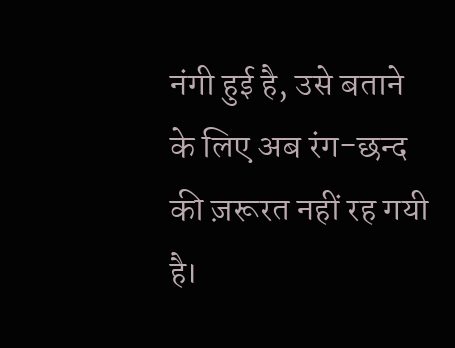नंगी हुई है, उसे बताने के लिए अब रंग-छन्द की ज़रूरत नहीं रह गयी है।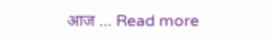आज … Read more